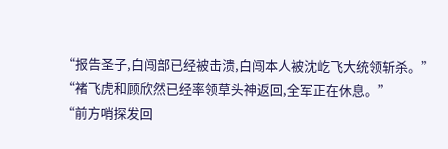“报告圣子,白闯部已经被击溃,白闯本人被沈屹飞大统领斩杀。”
“褚飞虎和顾欣然已经率领草头神返回,全军正在休息。”
“前方哨探发回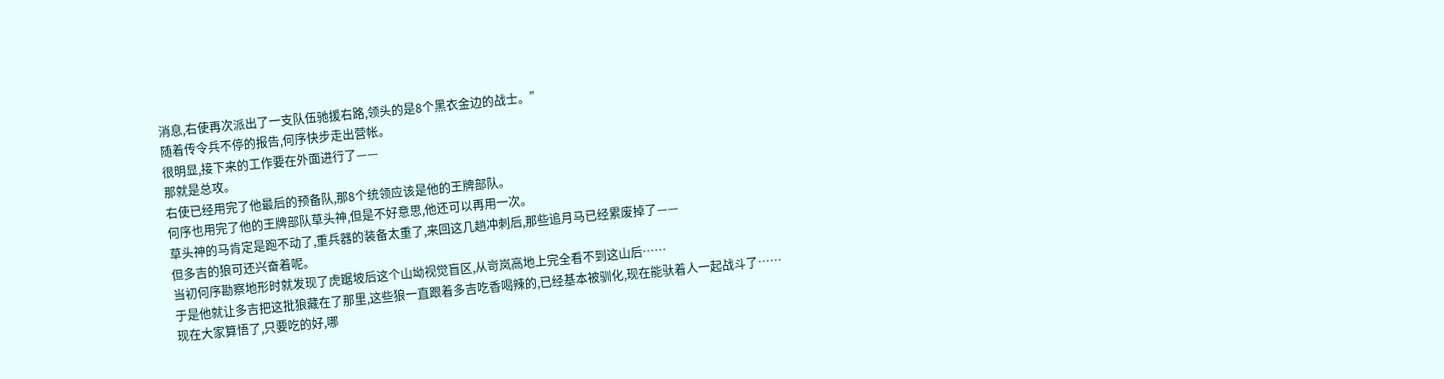消息,右使再次派出了一支队伍驰援右路,领头的是8个黑衣金边的战士。”
随着传令兵不停的报告,何序快步走出营帐。
很明显,接下来的工作要在外面进行了——
那就是总攻。
右使已经用完了他最后的预备队,那8个统领应该是他的王牌部队。
何序也用完了他的王牌部队草头神,但是不好意思,他还可以再用一次。
草头神的马肯定是跑不动了,重兵器的装备太重了,来回这几趟冲刺后,那些追月马已经累废掉了——
但多吉的狼可还兴奋着呢。
当初何序勘察地形时就发现了虎踞坡后这个山坳视觉盲区,从岢岚高地上完全看不到这山后……
于是他就让多吉把这批狼藏在了那里,这些狼一直跟着多吉吃香喝辣的,已经基本被驯化,现在能驮着人一起战斗了……
现在大家算悟了,只要吃的好,哪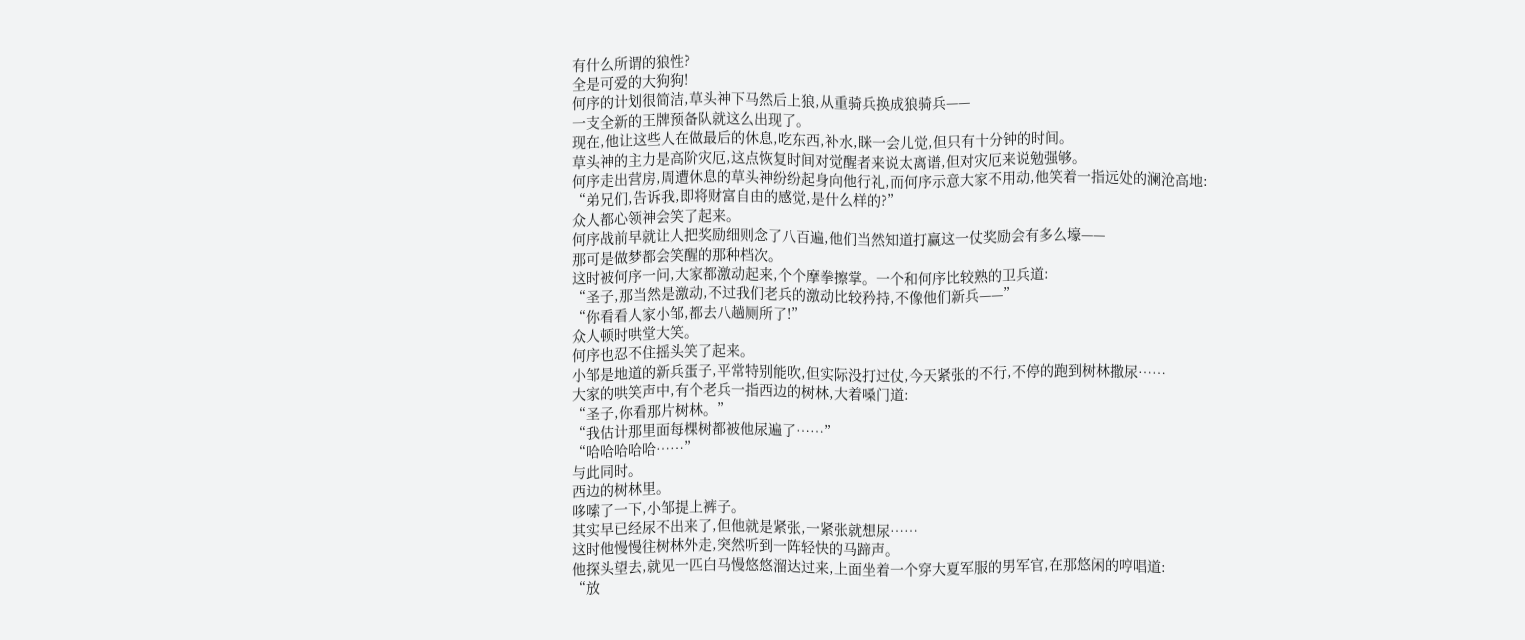有什么所谓的狼性?
全是可爱的大狗狗!
何序的计划很简洁,草头神下马然后上狼,从重骑兵换成狼骑兵——
一支全新的王牌预备队就这么出现了。
现在,他让这些人在做最后的休息,吃东西,补水,眯一会儿觉,但只有十分钟的时间。
草头神的主力是高阶灾厄,这点恢复时间对觉醒者来说太离谱,但对灾厄来说勉强够。
何序走出营房,周遭休息的草头神纷纷起身向他行礼,而何序示意大家不用动,他笑着一指远处的澜沧高地:
“弟兄们,告诉我,即将财富自由的感觉,是什么样的?”
众人都心领神会笑了起来。
何序战前早就让人把奖励细则念了八百遍,他们当然知道打赢这一仗奖励会有多么壕——
那可是做梦都会笑醒的那种档次。
这时被何序一问,大家都激动起来,个个摩拳擦掌。一个和何序比较熟的卫兵道:
“圣子,那当然是激动,不过我们老兵的激动比较矜持,不像他们新兵——”
“你看看人家小邹,都去八趟厕所了!”
众人顿时哄堂大笑。
何序也忍不住摇头笑了起来。
小邹是地道的新兵蛋子,平常特别能吹,但实际没打过仗,今天紧张的不行,不停的跑到树林撒尿……
大家的哄笑声中,有个老兵一指西边的树林,大着嗓门道:
“圣子,你看那片树林。”
“我估计那里面每棵树都被他尿遍了……”
“哈哈哈哈哈……”
与此同时。
西边的树林里。
哆嗦了一下,小邹提上裤子。
其实早已经尿不出来了,但他就是紧张,一紧张就想尿……
这时他慢慢往树林外走,突然听到一阵轻快的马蹄声。
他探头望去,就见一匹白马慢悠悠溜达过来,上面坐着一个穿大夏军服的男军官,在那悠闲的哼唱道:
“放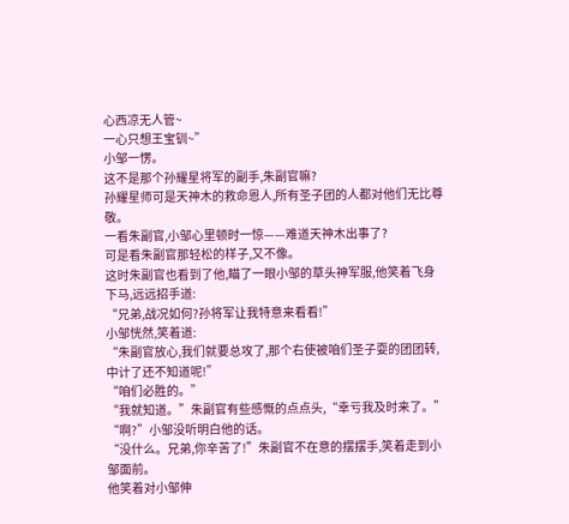心西凉无人管~
一心只想王宝钏~”
小邹一愣。
这不是那个孙耀星将军的副手,朱副官嘛?
孙耀星师可是天神木的救命恩人,所有圣子团的人都对他们无比尊敬。
一看朱副官,小邹心里顿时一惊——难道天神木出事了?
可是看朱副官那轻松的样子,又不像。
这时朱副官也看到了他,瞄了一眼小邹的草头神军服,他笑着飞身下马,远远招手道:
“兄弟,战况如何?孙将军让我特意来看看!”
小邹恍然,笑着道:
“朱副官放心,我们就要总攻了,那个右使被咱们圣子耍的团团转,中计了还不知道呢!”
“咱们必胜的。”
“我就知道。”朱副官有些感慨的点点头,“幸亏我及时来了。”
“啊?”小邹没听明白他的话。
“没什么。兄弟,你辛苦了!”朱副官不在意的摆摆手,笑着走到小邹面前。
他笑着对小邹伸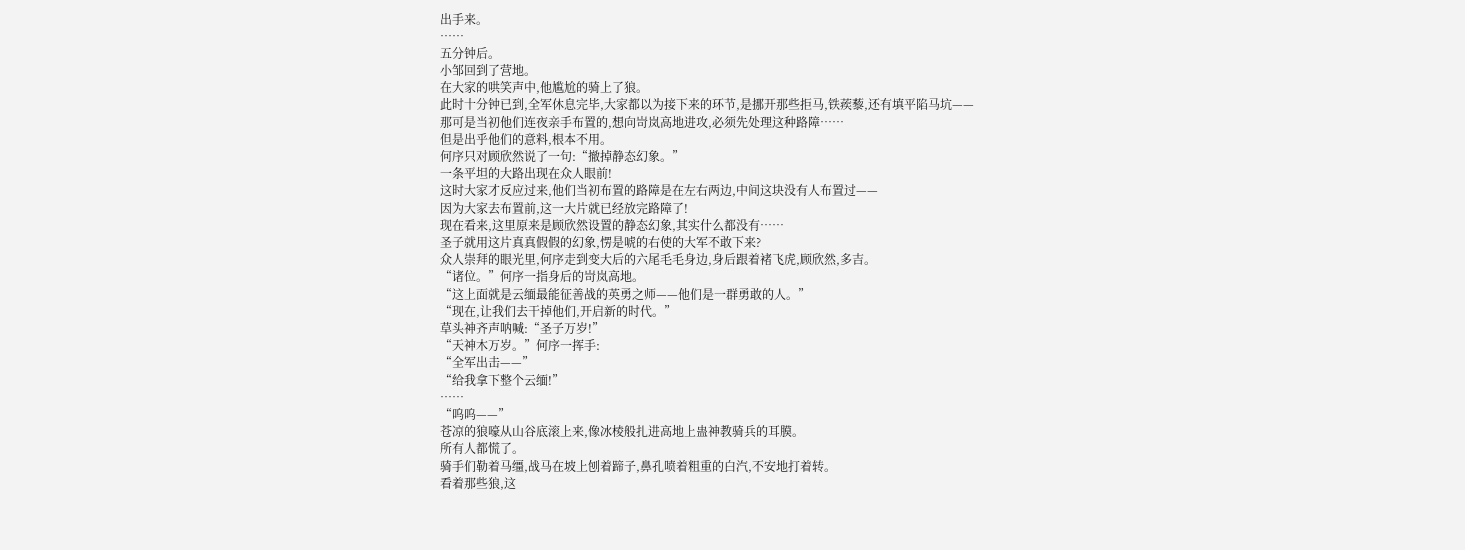出手来。
……
五分钟后。
小邹回到了营地。
在大家的哄笑声中,他尴尬的骑上了狼。
此时十分钟已到,全军休息完毕,大家都以为接下来的环节,是挪开那些拒马,铁蒺藜,还有填平陷马坑——
那可是当初他们连夜亲手布置的,想向岢岚高地进攻,必须先处理这种路障……
但是出乎他们的意料,根本不用。
何序只对顾欣然说了一句:“撤掉静态幻象。”
一条平坦的大路出现在众人眼前!
这时大家才反应过来,他们当初布置的路障是在左右两边,中间这块没有人布置过——
因为大家去布置前,这一大片就已经放完路障了!
现在看来,这里原来是顾欣然设置的静态幻象,其实什么都没有……
圣子就用这片真真假假的幻象,愣是唬的右使的大军不敢下来?
众人崇拜的眼光里,何序走到变大后的六尾毛毛身边,身后跟着褚飞虎,顾欣然,多吉。
“诸位。”何序一指身后的岢岚高地。
“这上面就是云缅最能征善战的英勇之师——他们是一群勇敢的人。”
“现在,让我们去干掉他们,开启新的时代。”
草头神齐声呐喊:“圣子万岁!”
“天神木万岁。”何序一挥手:
“全军出击——”
“给我拿下整个云缅!”
……
“呜呜——”
苍凉的狼嚎从山谷底滚上来,像冰棱般扎进高地上蛊神教骑兵的耳膜。
所有人都慌了。
骑手们勒着马缰,战马在坡上刨着蹄子,鼻孔喷着粗重的白汽,不安地打着转。
看着那些狼,这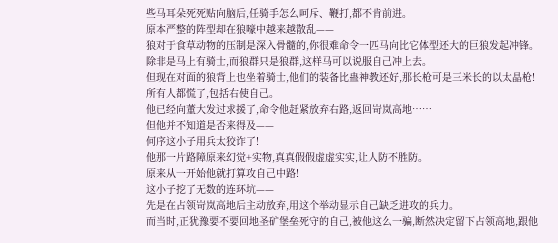些马耳朵死死贴向脑后,任骑手怎么呵斥、鞭打,都不肯前进。
原本严整的阵型却在狼嚎中越来越散乱——
狼对于食草动物的压制是深入骨髓的,你很难命令一匹马向比它体型还大的巨狼发起冲锋。
除非是马上有骑士,而狼群只是狼群,这样马可以说服自己冲上去。
但现在对面的狼背上也坐着骑士,他们的装备比蛊神教还好,那长枪可是三米长的以太晶枪!
所有人都慌了,包括右使自己。
他已经向董大发过求援了,命令他赶紧放弃右路,返回岢岚高地……
但他并不知道是否来得及——
何序这小子用兵太狡诈了!
他那一片路障原来幻觉+实物,真真假假虚虚实实,让人防不胜防。
原来从一开始他就打算攻自己中路!
这小子挖了无数的连环坑——
先是在占领岢岚高地后主动放弃,用这个举动显示自己缺乏进攻的兵力。
而当时,正犹豫要不要回地圣矿堡垒死守的自己,被他这么一骗,断然决定留下占领高地,跟他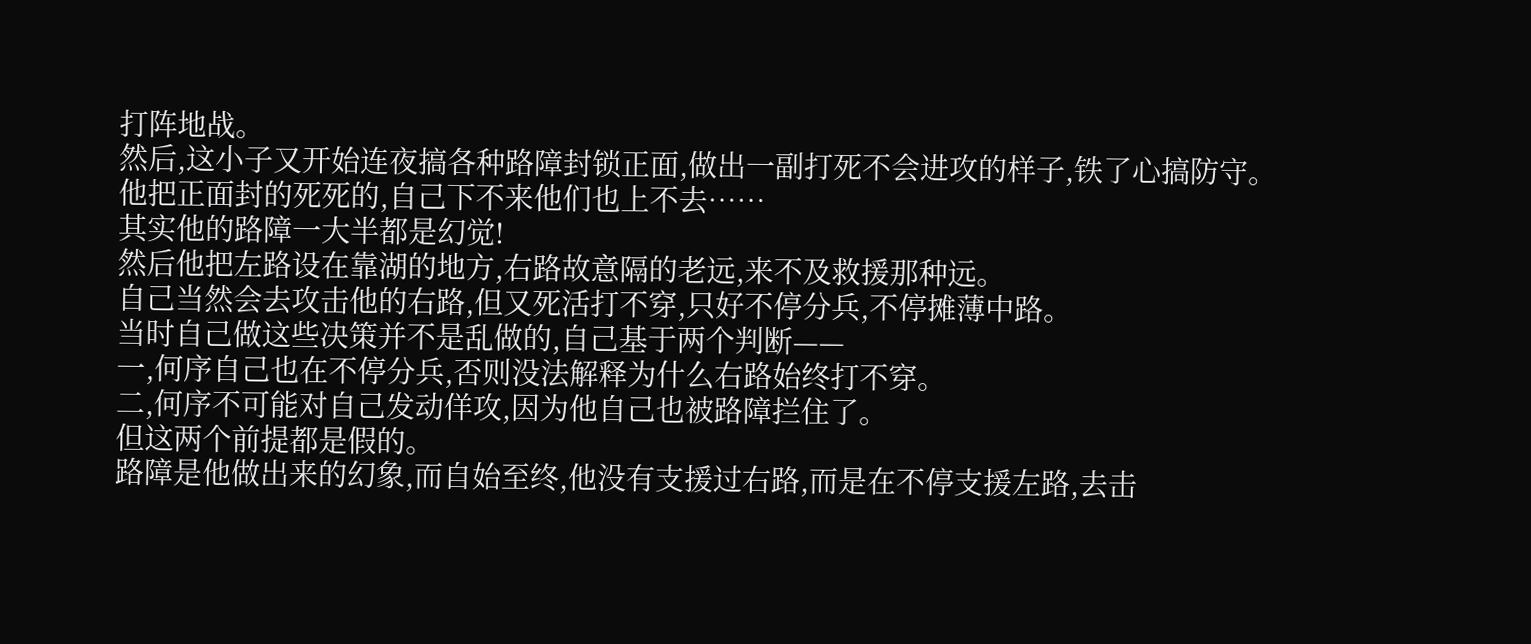打阵地战。
然后,这小子又开始连夜搞各种路障封锁正面,做出一副打死不会进攻的样子,铁了心搞防守。
他把正面封的死死的,自己下不来他们也上不去……
其实他的路障一大半都是幻觉!
然后他把左路设在靠湖的地方,右路故意隔的老远,来不及救援那种远。
自己当然会去攻击他的右路,但又死活打不穿,只好不停分兵,不停摊薄中路。
当时自己做这些决策并不是乱做的,自己基于两个判断——
一,何序自己也在不停分兵,否则没法解释为什么右路始终打不穿。
二,何序不可能对自己发动佯攻,因为他自己也被路障拦住了。
但这两个前提都是假的。
路障是他做出来的幻象,而自始至终,他没有支援过右路,而是在不停支援左路,去击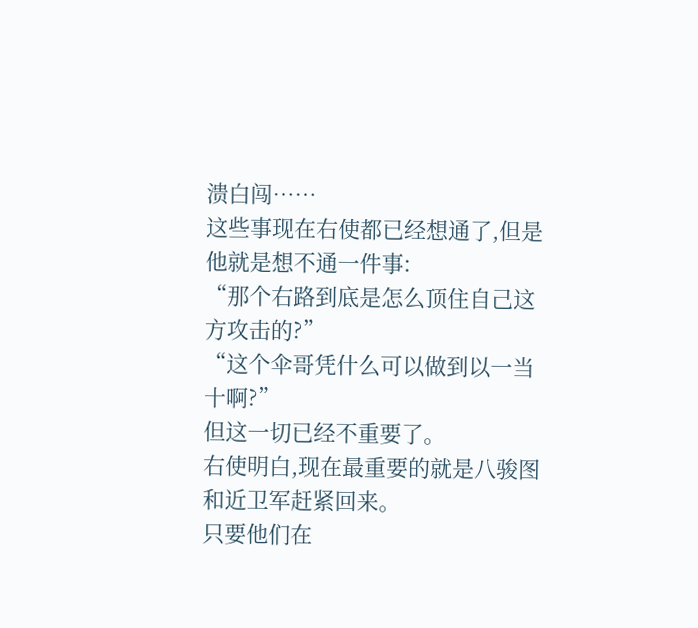溃白闯……
这些事现在右使都已经想通了,但是他就是想不通一件事:
“那个右路到底是怎么顶住自己这方攻击的?”
“这个伞哥凭什么可以做到以一当十啊?”
但这一切已经不重要了。
右使明白,现在最重要的就是八骏图和近卫军赶紧回来。
只要他们在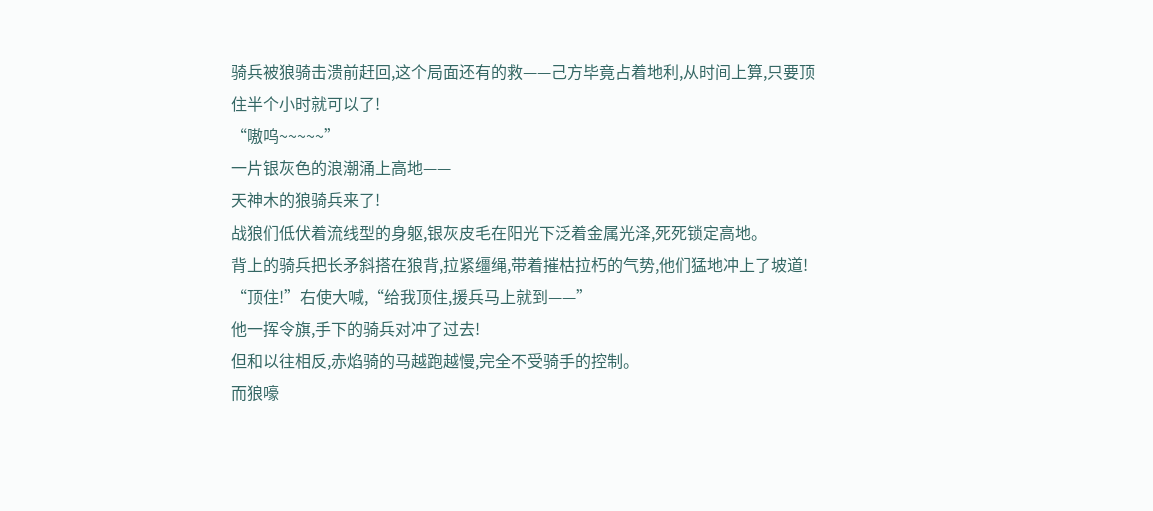骑兵被狼骑击溃前赶回,这个局面还有的救——己方毕竟占着地利,从时间上算,只要顶住半个小时就可以了!
“嗷呜~~~~~”
一片银灰色的浪潮涌上高地——
天神木的狼骑兵来了!
战狼们低伏着流线型的身躯,银灰皮毛在阳光下泛着金属光泽,死死锁定高地。
背上的骑兵把长矛斜搭在狼背,拉紧缰绳,带着摧枯拉朽的气势,他们猛地冲上了坡道!
“顶住!”右使大喊,“给我顶住,援兵马上就到——”
他一挥令旗,手下的骑兵对冲了过去!
但和以往相反,赤焰骑的马越跑越慢,完全不受骑手的控制。
而狼嚎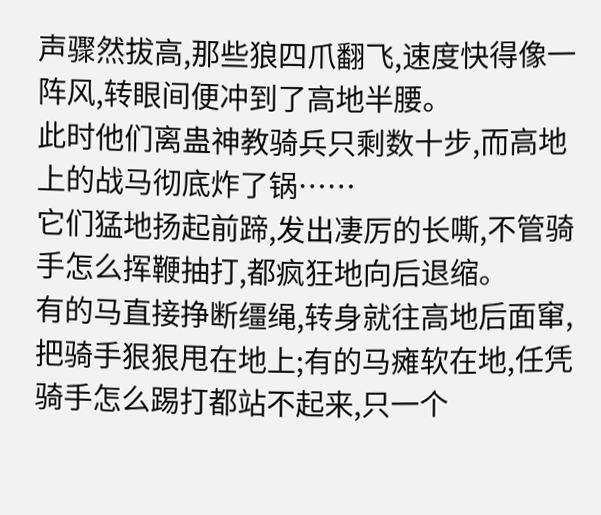声骤然拔高,那些狼四爪翻飞,速度快得像一阵风,转眼间便冲到了高地半腰。
此时他们离蛊神教骑兵只剩数十步,而高地上的战马彻底炸了锅……
它们猛地扬起前蹄,发出凄厉的长嘶,不管骑手怎么挥鞭抽打,都疯狂地向后退缩。
有的马直接挣断缰绳,转身就往高地后面窜,把骑手狠狠甩在地上;有的马瘫软在地,任凭骑手怎么踢打都站不起来,只一个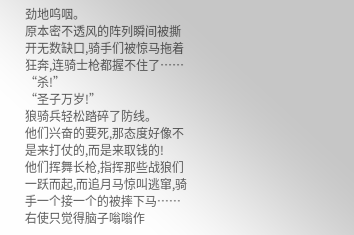劲地呜咽。
原本密不透风的阵列瞬间被撕开无数缺口,骑手们被惊马拖着狂奔,连骑士枪都握不住了……
“杀!”
“圣子万岁!”
狼骑兵轻松踏碎了防线。
他们兴奋的要死,那态度好像不是来打仗的,而是来取钱的!
他们挥舞长枪,指挥那些战狼们一跃而起,而追月马惊叫逃窜,骑手一个接一个的被摔下马……
右使只觉得脑子嗡嗡作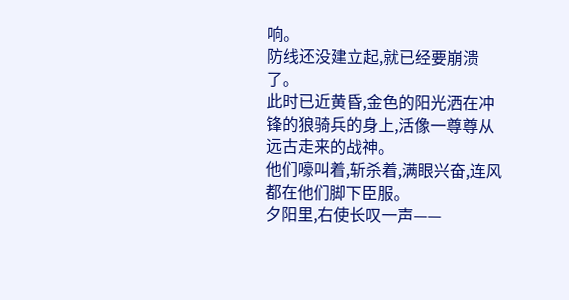响。
防线还没建立起,就已经要崩溃了。
此时已近黄昏,金色的阳光洒在冲锋的狼骑兵的身上,活像一尊尊从远古走来的战神。
他们嚎叫着,斩杀着,满眼兴奋,连风都在他们脚下臣服。
夕阳里,右使长叹一声——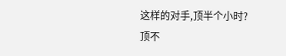这样的对手,顶半个小时?
顶不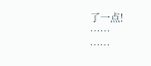了一点!
……
……